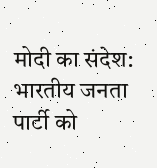मोदी का संदेश: भारतीय जनता पार्टी को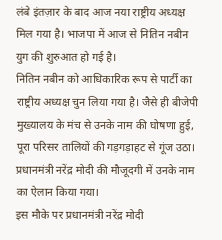लंबे इंतज़ार के बाद आज नया राष्ट्रीय अध्यक्ष मिल गया है। भाजपा में आज से नितिन नबीन युग की शुरुआत हो गई है।
नितिन नबीन को आधिकारिक रूप से पार्टी का राष्ट्रीय अध्यक्ष चुन लिया गया है। जैसे ही बीजेपी मुख्यालय के मंच से उनके नाम की घोषणा हुई,
पूरा परिसर तालियों की गड़गड़ाहट से गूंज उठा। प्रधानमंत्री नरेंद्र मोदी की मौजूदगी में उनके नाम का ऐलान किया गया।
इस मौके पर प्रधानमंत्री नरेंद्र मोदी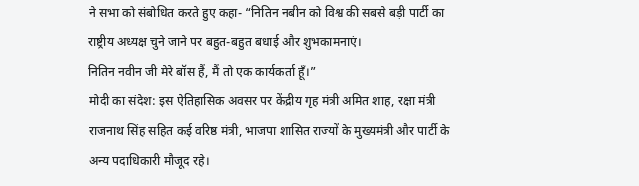ने सभा को संबोधित करते हुए कहा- “नितिन नबीन को विश्व की सबसे बड़ी पार्टी का राष्ट्रीय अध्यक्ष चुने जाने पर बहुत-बहुत बधाई और शुभकामनाएं।
नितिन नवीन जी मेरे बॉस हैं, मैं तो एक कार्यकर्ता हूँ।”
मोदी का संदेश: इस ऐतिहासिक अवसर पर केंद्रीय गृह मंत्री अमित शाह, रक्षा मंत्री राजनाथ सिंह सहित कई वरिष्ठ मंत्री, भाजपा शासित राज्यों के मुख्यमंत्री और पार्टी के अन्य पदाधिकारी मौजूद रहे।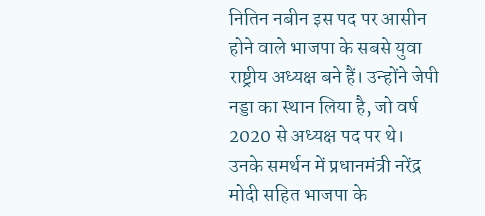नितिन नबीन इस पद पर आसीन होने वाले भाजपा के सबसे युवा राष्ट्रीय अध्यक्ष बने हैं। उन्होंने जेपी नड्डा का स्थान लिया है, जो वर्ष 2020 से अध्यक्ष पद पर थे।
उनके समर्थन में प्रधानमंत्री नरेंद्र मोदी सहित भाजपा के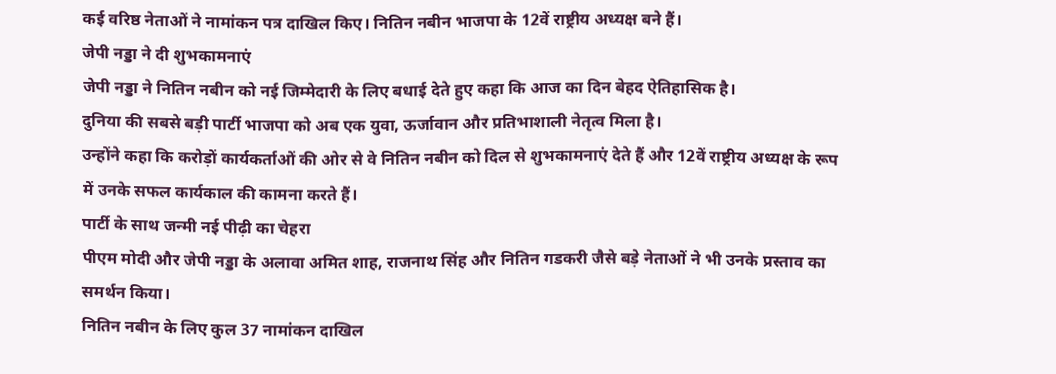कई वरिष्ठ नेताओं ने नामांकन पत्र दाखिल किए। नितिन नबीन भाजपा के 12वें राष्ट्रीय अध्यक्ष बने हैं।
जेपी नड्डा ने दी शुभकामनाएं
जेपी नड्डा ने नितिन नबीन को नई जिम्मेदारी के लिए बधाई देते हुए कहा कि आज का दिन बेहद ऐतिहासिक है।
दुनिया की सबसे बड़ी पार्टी भाजपा को अब एक युवा, ऊर्जावान और प्रतिभाशाली नेतृत्व मिला है।
उन्होंने कहा कि करोड़ों कार्यकर्ताओं की ओर से वे नितिन नबीन को दिल से शुभकामनाएं देते हैं और 12वें राष्ट्रीय अध्यक्ष के रूप में उनके सफल कार्यकाल की कामना करते हैं।
पार्टी के साथ जन्मी नई पीढ़ी का चेहरा
पीएम मोदी और जेपी नड्डा के अलावा अमित शाह, राजनाथ सिंह और नितिन गडकरी जैसे बड़े नेताओं ने भी उनके प्रस्ताव का समर्थन किया।
नितिन नबीन के लिए कुल 37 नामांकन दाखिल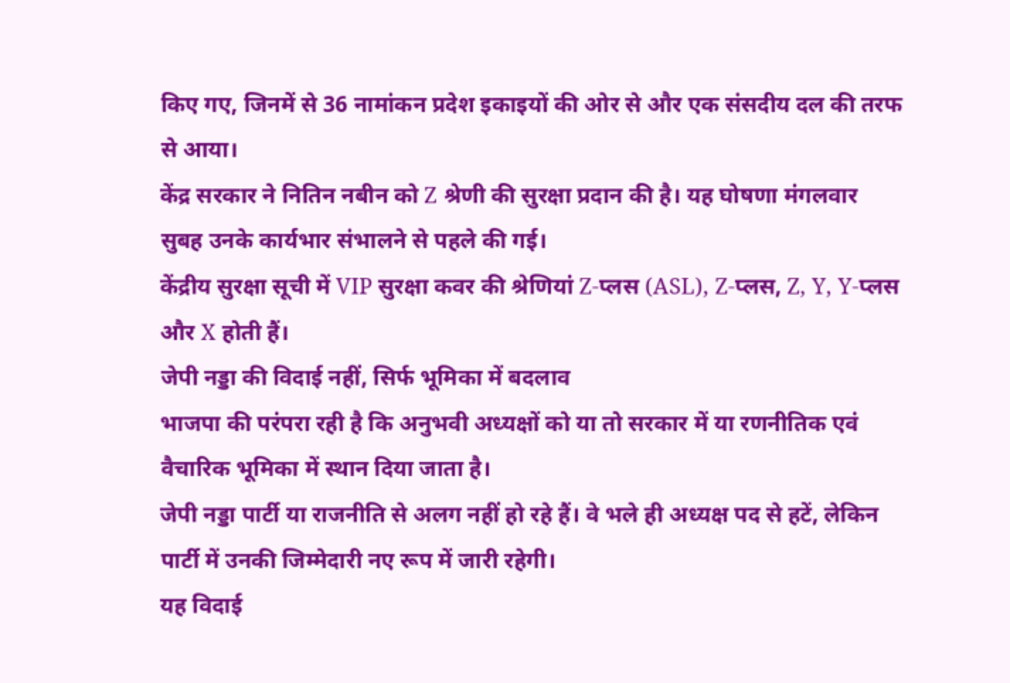किए गए, जिनमें से 36 नामांकन प्रदेश इकाइयों की ओर से और एक संसदीय दल की तरफ से आया।
केंद्र सरकार ने नितिन नबीन को Z श्रेणी की सुरक्षा प्रदान की है। यह घोषणा मंगलवार सुबह उनके कार्यभार संभालने से पहले की गई।
केंद्रीय सुरक्षा सूची में VIP सुरक्षा कवर की श्रेणियां Z-प्लस (ASL), Z-प्लस, Z, Y, Y-प्लस और X होती हैं।
जेपी नड्डा की विदाई नहीं, सिर्फ भूमिका में बदलाव
भाजपा की परंपरा रही है कि अनुभवी अध्यक्षों को या तो सरकार में या रणनीतिक एवं वैचारिक भूमिका में स्थान दिया जाता है।
जेपी नड्डा पार्टी या राजनीति से अलग नहीं हो रहे हैं। वे भले ही अध्यक्ष पद से हटें, लेकिन पार्टी में उनकी जिम्मेदारी नए रूप में जारी रहेगी।
यह विदाई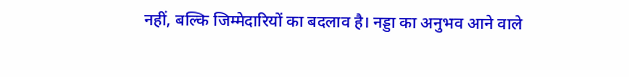नहीं, बल्कि जिम्मेदारियों का बदलाव है। नड्डा का अनुभव आने वाले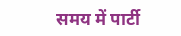समय में पार्टी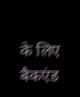के लिए बैकएंड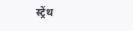स्ट्रेंथ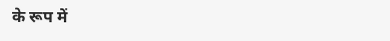के रूप में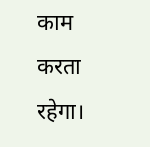काम करता रहेगा।